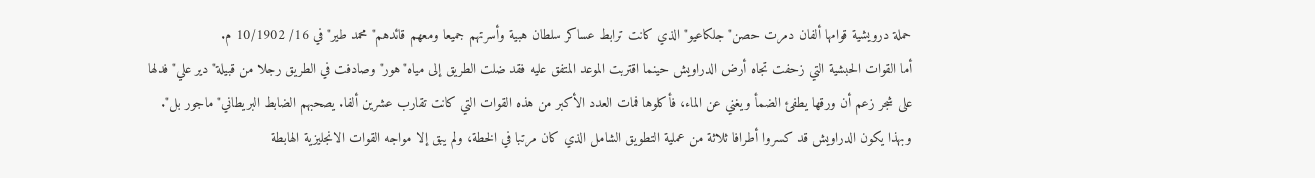حملة درويشية قوامها ألفان دمرت حصن"جلكاعيو"الذي كانت ترابط عساكر سلطان هبية وأسرتهم جميعا ومعهم قائدهم"محمد طير"في 16/ 10/1902 م.
أما القوات الحبشية التي زحفت تجاه أرض الدراويش حينما اقتربت الموعد المتفق عليه فقد ضلت الطريق إلى مياه"هور"وصادفت في الطريق رجلا من قبيلة"دير علي"فدلها على شجر زعم أن ورقها يطفئ الضمأ ويغني عن الماء، فأكلوها فمات العدد الأكبر من هذه القوات التي كانت تقارب عشرين ألفا. يصحبهم الضابط البريطاني"ماجور بل".
وبهذا يكون الدراويش قد كسروا أطرافا ثلاثة من عملية التطويق الشامل الذي كان مرتبا في الخطة، ولم يبق إلا مواجه القوات الانجليزية الهابطة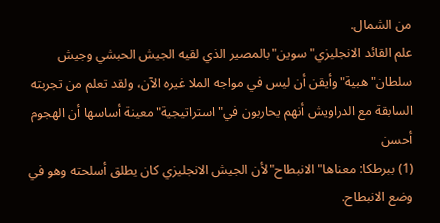من الشمال.
علم القائد الانجليزي"سوين"بالمصير الذي لقيه الجيش الحبشي وجيش سلطان"هبية"وأيقن أن ليس في مواجه الملا غيره الآن، ولقد تعلم من تجربته السابقة مع الدراويش أنهم يحاربون في"استراتيجية"معينة أساسها أن الهجوم أحسن
(1) ببرطكا: معناها"الانبطاح"لأن الجيش الانجليزي كان يطلق أسلحته وهو في وضع الانبطاح.